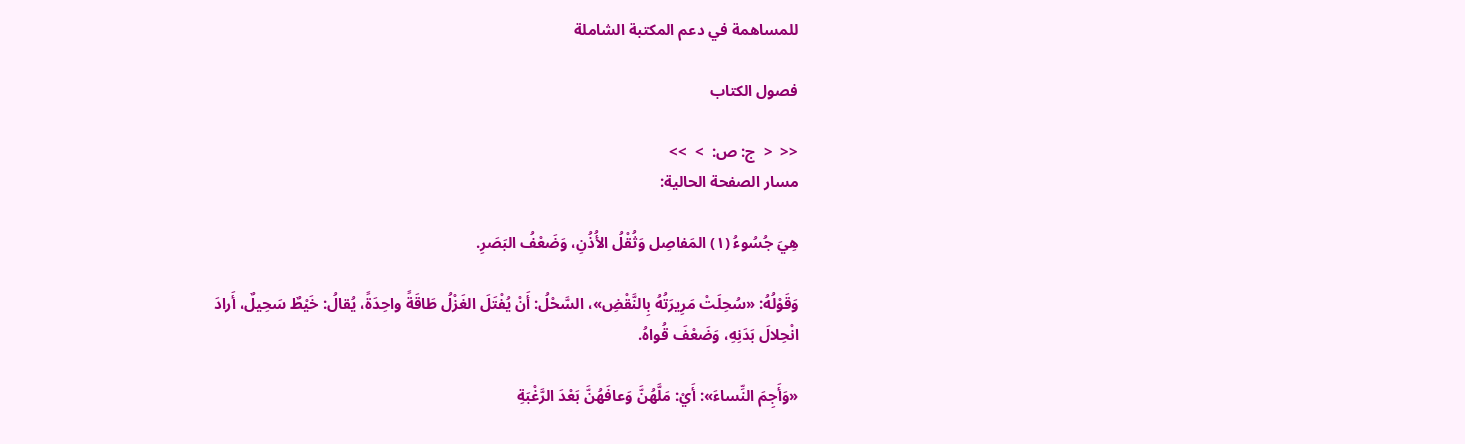للمساهمة في دعم المكتبة الشاملة

فصول الكتاب

<<  <  ج: ص:  >  >>
مسار الصفحة الحالية:

هِيَ جُسُوءُ (١) المَفاصِل وَثُقْلُ الأُذُنِ، وَضَعْفُ البَصَرِ.

وَقَوْلُهُ: «سُحِلَتْ مَرِيرَتُهُ بِالنَّقْضِ»، السَّحْلُ: أَنْ يُفْتَلَ الغَزْلُ طَاقَةً واحِدَةً، يُقالُ: خَيْطٌ سَحِيلٌ، أَرادَ انْحِلالَ بَدَنِهِ، وَضَعْفَ قُواهُ.

«وَأَجِمَ النِّساءَ»: أَيْ: مَلَّهُنَّ وَعافَهُنَّ بَعْدَ الرَّغْبَةِ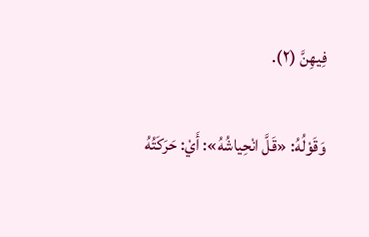فِيهِنَّ (٢).

وَقَوْلُهُ: «قَلَّ انْحِياشُهُ»: أَيْ: حَرَكَتُهُ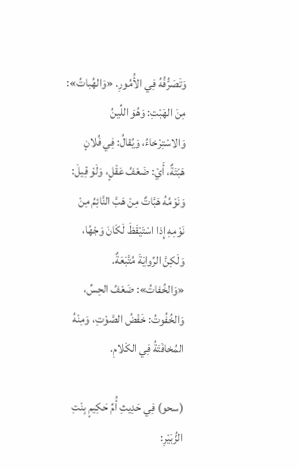وَتَصَرُّفُهُ فِي الأُمُورِ. «وَالهُباتُ»: مِنَ الهَبْتِ: وَهُوَ اللِّينُ وَالاسْتِرْخاءُ، وَيُقالُ: فِي فُلانٍ هَبْتَةٌ، أَيْ: ضَعْفُ عَقْلٍ، وَلَوْ قِيلَ: وَنَوْمُهُ هَبَّاتٌ مِنْ هَبَّ النَّائِمُ مِنْ نَوْمِهِ إِذا اسْتَيْقَظَ لَكَانَ وَجْهًا، وَلَكِنَّ الرِّوايَةَ مُتَّبَعَةٌ. «وَالخُفاتُ»: ضَعْفُ الحِسِّ، وَالخُفُوتُ: خَفْضُ الصَّوْتِ، وَمِنْهُ المُخافَتَةُ فِي الكَلامِ.

(سحو) فِي حَدِيثِ أُمِّ حَكِيمٍ بِنْتِ الزُّبَيْرِ: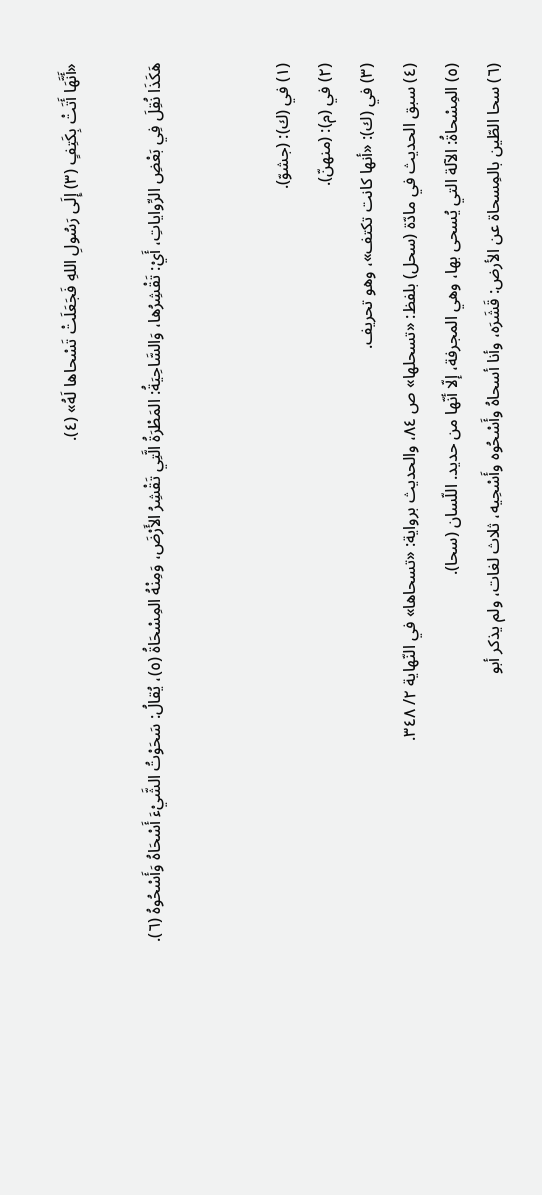«أَنَّهَا أَتَتْ بِكَتِفٍ (٣) إِلَى رَسُولِ اللهِ فَجَعَلَتْ تَسْحاها لَهُ» (٤).

هَكَذَا نُقِلَ فِي بَعْضِ الرِّواياتِ، أَيْ: تَقْشِرُها، وَالسَّاحِيَةُ: المَطْرَةُ الَّتِي تَقْشِرُ الأَرْضَ، وَمِنْهُ المِسْحَاةُ (٥)، يُقالُ: سَحَوْتُ الشَّيْءَ أَسْحَاهُ وَأَسْحُوهُ (٦).


(١) في (ك): (جشوّ).
(٢) في (م): (منهنّ).
(٣) في (ك): «أنها كانت تكتف»، وهو تحريف.
(٤) سبق الحديث في مادّة (سحل) بلفظ: «تسحلها» ص ٨٤، والحديث برواية: «تسحاها» في النّهاية ٢/ ٣٤٨.
(٥) المِسْحاةُ: الآلة التي يُسحى بها، وهي المجرفة، إلّا أنّها من حديد. اللّسان (سحا).
(٦) سحا الطّين بالمِسحاة عن الأرض: قَشَرَه، وأنا أسحاهُ وأَسْحُوه وأَسْحِيه، ثلاث لغات، ولم يذكر أبو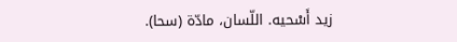زيد أَسْحيه. اللّسان، مادّة (سحا).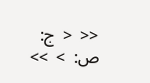<<  <  ج: ص:  >  >>